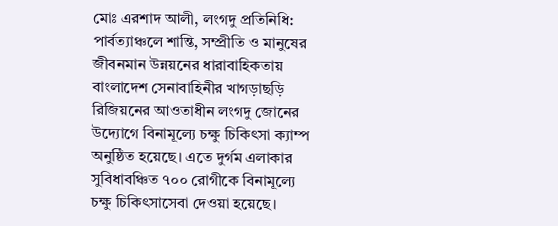মোঃ এরশাদ আলী, লংগদু প্রতিনিধি:
পার্বত্যাঞ্চলে শান্তি, সম্প্রীতি ও মানুষের জীবনমান উন্নয়নের ধারাবাহিকতায় বাংলাদেশ সেনাবাহিনীর খাগড়াছড়ি রিজিয়নের আওতাধীন লংগদু জোনের উদ্যোগে বিনামূল্যে চক্ষু চিকিৎসা ক্যাম্প অনুষ্ঠিত হয়েছে। এতে দুর্গম এলাকার সুবিধাবঞ্চিত ৭০০ রোগীকে বিনামূল্যে চক্ষু চিকিৎসাসেবা দেওয়া হয়েছে।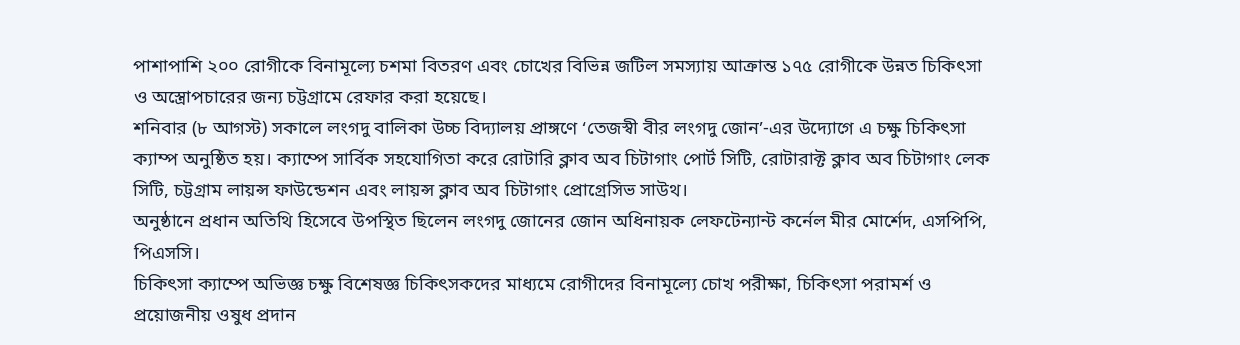পাশাপাশি ২০০ রোগীকে বিনামূল্যে চশমা বিতরণ এবং চোখের বিভিন্ন জটিল সমস্যায় আক্রান্ত ১৭৫ রোগীকে উন্নত চিকিৎসা ও অস্ত্রোপচারের জন্য চট্টগ্রামে রেফার করা হয়েছে।
শনিবার (৮ আগস্ট) সকালে লংগদু বালিকা উচ্চ বিদ্যালয় প্রাঙ্গণে ‘তেজস্বী বীর লংগদু জোন’-এর উদ্যোগে এ চক্ষু চিকিৎসা ক্যাম্প অনুষ্ঠিত হয়। ক্যাম্পে সার্বিক সহযোগিতা করে রোটারি ক্লাব অব চিটাগাং পোর্ট সিটি, রোটারাক্ট ক্লাব অব চিটাগাং লেক সিটি, চট্টগ্রাম লায়ন্স ফাউন্ডেশন এবং লায়ন্স ক্লাব অব চিটাগাং প্রোগ্রেসিভ সাউথ।
অনুষ্ঠানে প্রধান অতিথি হিসেবে উপস্থিত ছিলেন লংগদু জোনের জোন অধিনায়ক লেফটেন্যান্ট কর্নেল মীর মোর্শেদ, এসপিপি, পিএসসি।
চিকিৎসা ক্যাম্পে অভিজ্ঞ চক্ষু বিশেষজ্ঞ চিকিৎসকদের মাধ্যমে রোগীদের বিনামূল্যে চোখ পরীক্ষা, চিকিৎসা পরামর্শ ও প্রয়োজনীয় ওষুধ প্রদান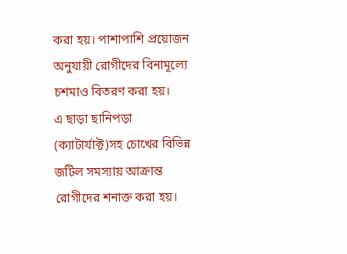করা হয়। পাশাপাশি প্রয়োজন অনুযায়ী রোগীদের বিনামূল্যে চশমাও বিতরণ করা হয়।
এ ছাড়া ছানিপড়া (ক্যাটার্যাক্ট)সহ চোখের বিভিন্ন জটিল সমস্যায় আক্রান্ত রোগীদের শনাক্ত করা হয়।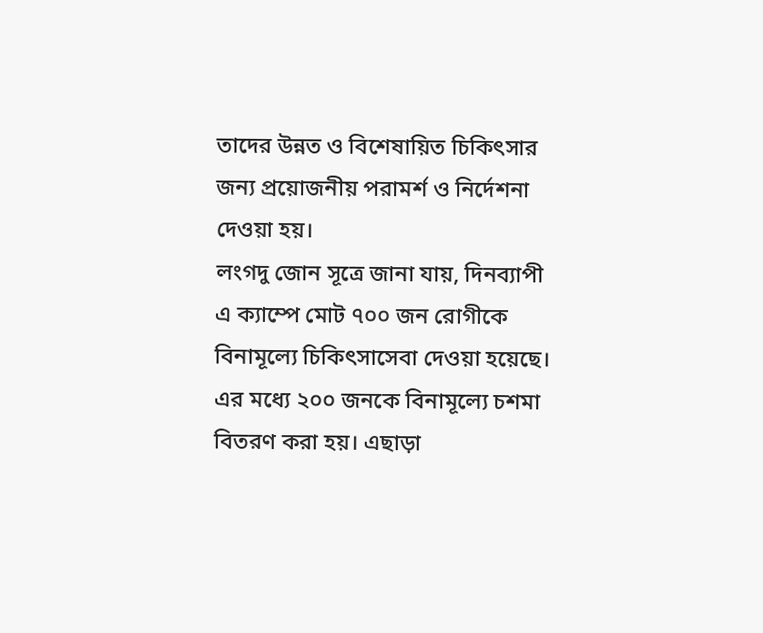তাদের উন্নত ও বিশেষায়িত চিকিৎসার জন্য প্রয়োজনীয় পরামর্শ ও নির্দেশনা দেওয়া হয়।
লংগদু জোন সূত্রে জানা যায়, দিনব্যাপী এ ক্যাম্পে মোট ৭০০ জন রোগীকে বিনামূল্যে চিকিৎসাসেবা দেওয়া হয়েছে। এর মধ্যে ২০০ জনকে বিনামূল্যে চশমা বিতরণ করা হয়। এছাড়া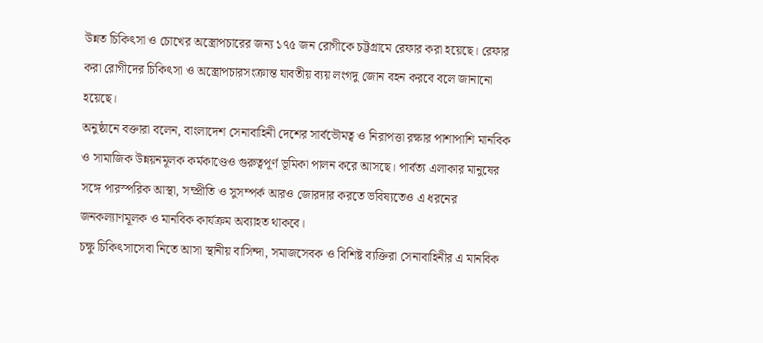উন্নত চিকিৎসা ও চোখের অস্ত্রোপচারের জন্য ১৭৫ জন রোগীকে চট্টগ্রামে রেফার করা হয়েছে। রেফার করা রোগীদের চিকিৎসা ও অস্ত্রোপচারসংক্রান্ত যাবতীয় ব্যয় লংগদু জোন বহন করবে বলে জানানো হয়েছে।
অনুষ্ঠানে বক্তারা বলেন, বাংলাদেশ সেনাবাহিনী দেশের সার্বভৌমত্ব ও নিরাপত্তা রক্ষার পাশাপাশি মানবিক ও সামাজিক উন্নয়নমূলক কর্মকাণ্ডেও গুরুত্বপূর্ণ ভূমিকা পালন করে আসছে। পার্বত্য এলাকার মানুষের সঙ্গে পারস্পরিক আস্থা, সম্প্রীতি ও সুসম্পর্ক আরও জোরদার করতে ভবিষ্যতেও এ ধরনের জনকল্যাণমূলক ও মানবিক কার্যক্রম অব্যাহত থাকবে।
চক্ষু চিকিৎসাসেবা নিতে আসা স্থানীয় বাসিন্দা, সমাজসেবক ও বিশিষ্ট ব্যক্তিরা সেনাবাহিনীর এ মানবিক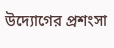উদ্যোগের প্রশংসা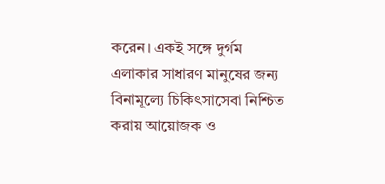করেন। একই সঙ্গে দুর্গম এলাকার সাধারণ মানুষের জন্য বিনামূল্যে চিকিৎসাসেবা নিশ্চিত করায় আয়োজক ও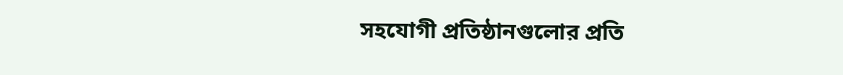সহযোগী প্রতিষ্ঠানগুলোর প্রতি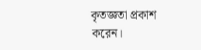কৃতজ্ঞতা প্রকাশ করেন।